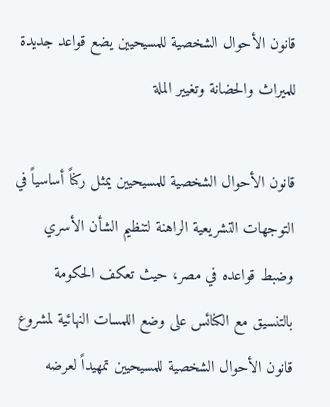قانون الأحوال الشخصية للمسيحيين يضع قواعد جديدة للميراث والحضانة وتغيير الملة

قانون الأحوال الشخصية للمسيحيين يمثل ركناً أساسياً في التوجهات التشريعية الراهنة لتنظيم الشأن الأسري وضبط قواعده في مصر، حيث تعكف الحكومة بالتنسيق مع الكنائس على وضع اللمسات النهائية لمشروع قانون الأحوال الشخصية للمسيحيين تمهيداً لعرضه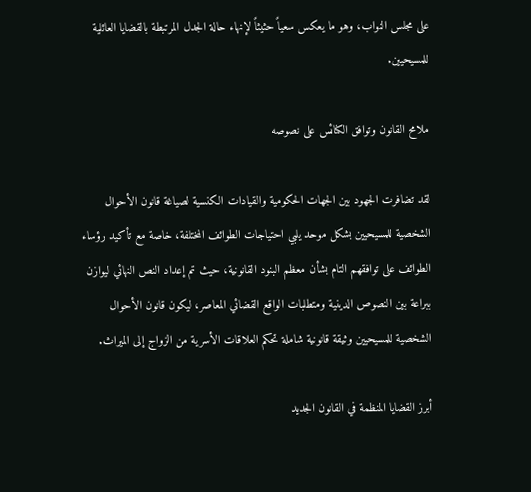على مجلس النواب، وهو ما يعكس سعياً حثيثاً لإنهاء حالة الجدل المرتبطة بالقضايا العائلية للمسيحيين.

ملامح القانون وتوافق الكنائس على نصوصه

لقد تضافرت الجهود بين الجهات الحكومية والقيادات الكنسية لصياغة قانون الأحوال الشخصية للمسيحيين بشكل موحد يلبي احتياجات الطوائف المختلفة، خاصة مع تأكيد رؤساء الطوائف على توافقهم التام بشأن معظم البنود القانونية، حيث تم إعداد النص النهائي ليوازن ببراعة بين النصوص الدينية ومتطلبات الواقع القضائي المعاصر، ليكون قانون الأحوال الشخصية للمسيحيين وثيقة قانونية شاملة تحكم العلاقات الأسرية من الزواج إلى الميراث.

أبرز القضايا المنظمة في القانون الجديد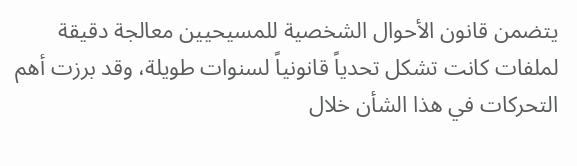يتضمن قانون الأحوال الشخصية للمسيحيين معالجة دقيقة لملفات كانت تشكل تحدياً قانونياً لسنوات طويلة، وقد برزت أهم التحركات في هذا الشأن خلال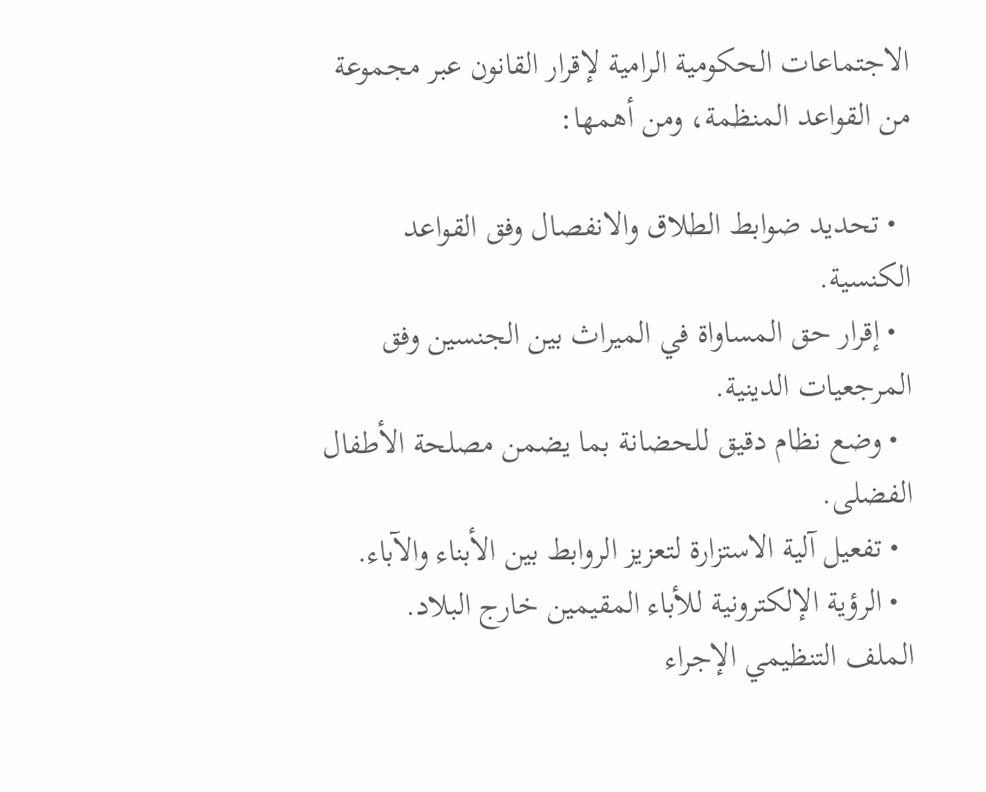الاجتماعات الحكومية الرامية لإقرار القانون عبر مجموعة من القواعد المنظمة، ومن أهمها:

  • تحديد ضوابط الطلاق والانفصال وفق القواعد الكنسية.
  • إقرار حق المساواة في الميراث بين الجنسين وفق المرجعيات الدينية.
  • وضع نظام دقيق للحضانة بما يضمن مصلحة الأطفال الفضلى.
  • تفعيل آلية الاستزارة لتعزيز الروابط بين الأبناء والآباء.
  • الرؤية الإلكترونية للأباء المقيمين خارج البلاد.
الملف التنظيمي الإجراء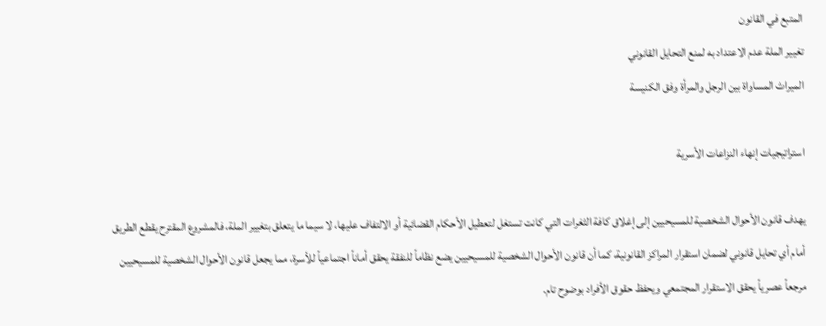المتبع في القانون
تغيير الملة عدم الاعتداد به لمنع التحايل القانوني
الميراث المساواة بين الرجل والمرأة وفق الكنيسة

استراتيجيات إنهاء النزاعات الأسرية

يهدف قانون الأحوال الشخصية للمسيحيين إلى إغلاق كافة الثغرات التي كانت تستغل لتعطيل الأحكام القضائية أو الالتفاف عليها، لا سيما ما يتعلق بتغيير الملة، فالمشروع المقترح يقطع الطريق أمام أي تحايل قانوني لضمان استقرار المراكز القانونية، كما أن قانون الأحوال الشخصية للمسيحيين يضع نظاماً للنفقة يحقق أماناً اجتماعياً للأسرة، مما يجعل قانون الأحوال الشخصية للمسيحيين مرجعاً عصرياً يحقق الاستقرار المجتمعي ويحفظ حقوق الأفراد بوضوح تام.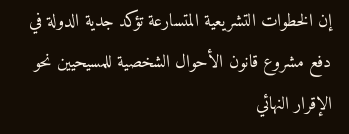إن الخطوات التشريعية المتسارعة تؤكد جدية الدولة في دفع مشروع قانون الأحوال الشخصية للمسيحيين نحو الإقرار النهائي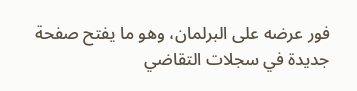فور عرضه على البرلمان، وهو ما يفتح صفحة جديدة في سجلات التقاضي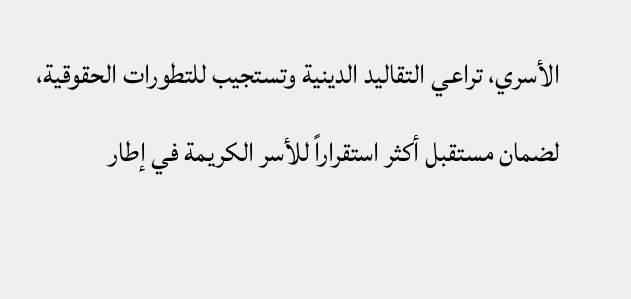الأسري، تراعي التقاليد الدينية وتستجيب للتطورات الحقوقية، لضمان مستقبل أكثر استقراراً للأسر الكريمة في إطار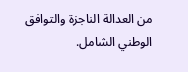من العدالة الناجزة والتوافق الوطني الشامل.